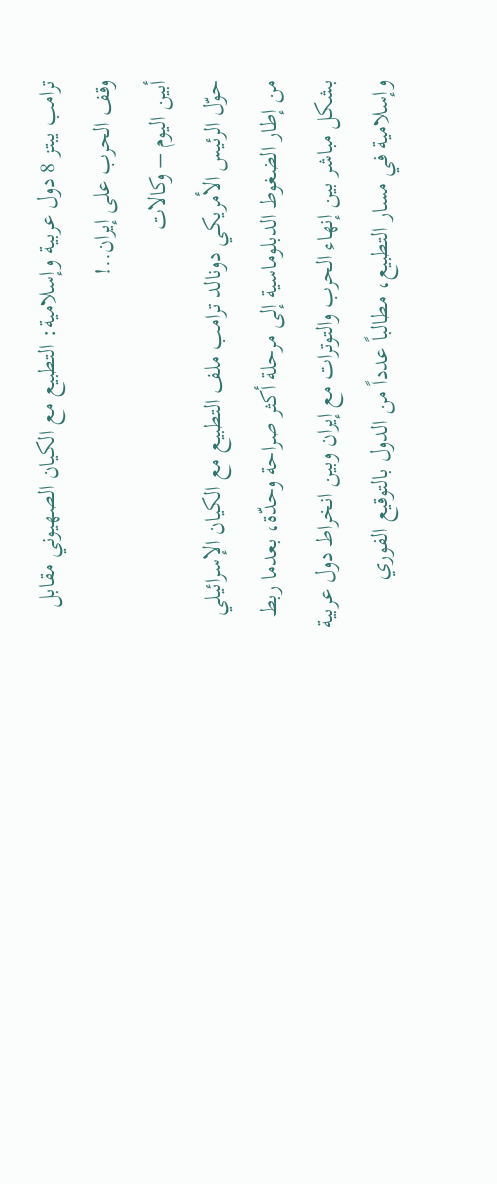ترامب يبتز 8 دول عربية وإسلامية: التطبيع مع الكيان الصهيوني مقابل وقف الحرب على إيران..!
أبين اليوم – وكالات
حوّل الرئيس الأمريكي دونالد ترامب ملف التطبيع مع الكيان الإسرائيلي من إطار الضغوط الدبلوماسية إلى مرحلة أكثر صراحة وحدّة، بعدما ربط بشكل مباشر بين إنهاء الحرب والتوترات مع إيران وبين انخراط دول عربية وإسلامية في مسار التطبيع، مطالباً عدداً من الدول بالتوقيع الفوري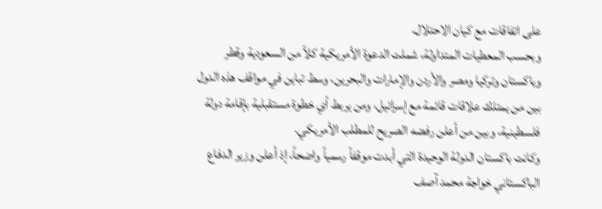على اتفاقات مع كيان الاحتلال.
وبحسب المعطيات المتداولة، شملت الدعوة الأمريكية كلاً من السعودية وقطر وباكستان وتركيا ومصر والأردن والإمارات والبحرين، وسط تباين في مواقف هذه الدول بين من يمتلك علاقات قائمة مع إسرائيل، ومن يربط أي خطوة مستقبلية بإقامة دولة فلسطينية، وبين من أعلن رفضه الصريح للمطلب الأمريكي.
وكانت باكستان الدولة الوحيدة التي أبدت موقفاً رسمياً واضحاً، إذ أعلن وزير الدفاع الباكستاني خواجة محمد آصف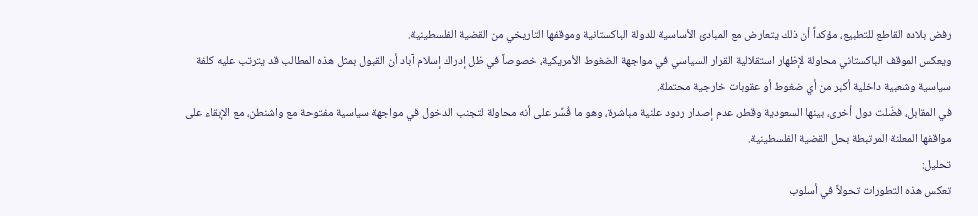رفض بلاده القاطع للتطبيع، مؤكداً أن ذلك يتعارض مع المبادئ الأساسية للدولة الباكستانية وموقفها التاريخي من القضية الفلسطينية.
ويعكس الموقف الباكستاني محاولة لإظهار استقلالية القرار السياسي في مواجهة الضغوط الأمريكية، خصوصاً في ظل إدراك إسلام آباد أن القبول بمثل هذه المطالب قد يترتب عليه كلفة سياسية وشعبية داخلية أكبر من أي ضغوط أو عقوبات خارجية محتملة.
في المقابل، فضّلت دول أخرى، بينها السعودية وقطر، عدم إصدار ردود علنية مباشرة، وهو ما فُسِّر على أنه محاولة لتجنب الدخول في مواجهة سياسية مفتوحة مع واشنطن، مع الإبقاء على مواقفها المعلنة المرتبطة بحل القضية الفلسطينية.
تحليل:
تعكس هذه التطورات تحولاً في أسلوب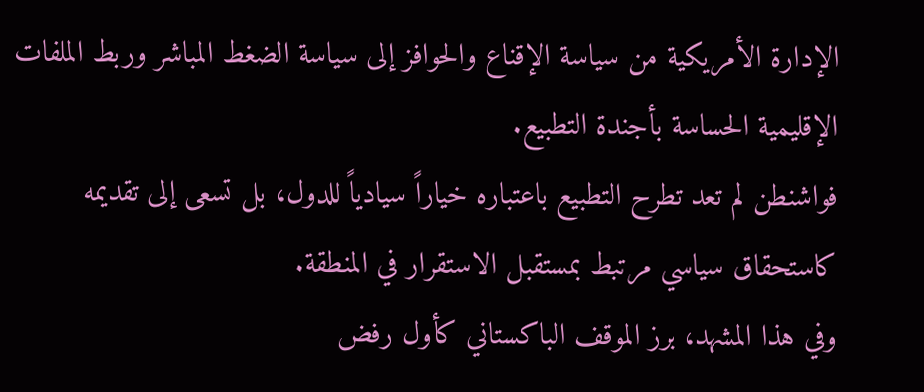الإدارة الأمريكية من سياسة الإقناع والحوافز إلى سياسة الضغط المباشر وربط الملفات الإقليمية الحساسة بأجندة التطبيع.
فواشنطن لم تعد تطرح التطبيع باعتباره خياراً سيادياً للدول، بل تسعى إلى تقديمه كاستحقاق سياسي مرتبط بمستقبل الاستقرار في المنطقة.
وفي هذا المشهد، برز الموقف الباكستاني كأول رفض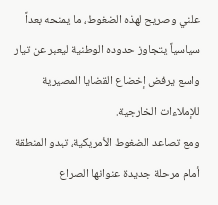علني وصريح لهذه الضغوط، ما يمنحه بعداً سياسياً يتجاوز حدوده الوطنية ليعبر عن تيار واسع يرفض إخضاع القضايا المصيرية للإملاءات الخارجية.
ومع تصاعد الضغوط الأمريكية، تبدو المنطقة أمام مرحلة جديدة عنوانها الصراع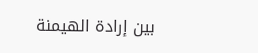بين إرادة الهيمنة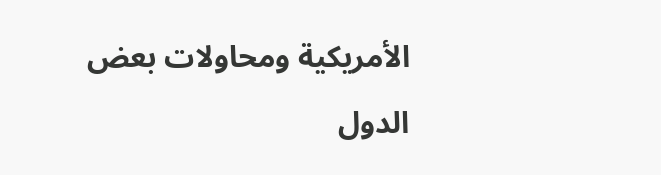الأمريكية ومحاولات بعض الدول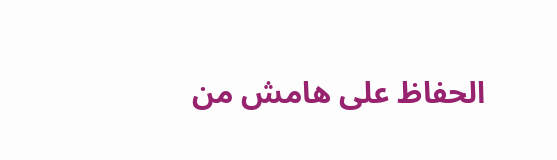الحفاظ على هامش من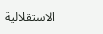الاستقلالية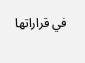في قراراتها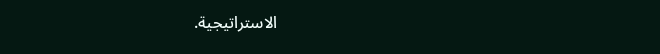الاستراتيجية.